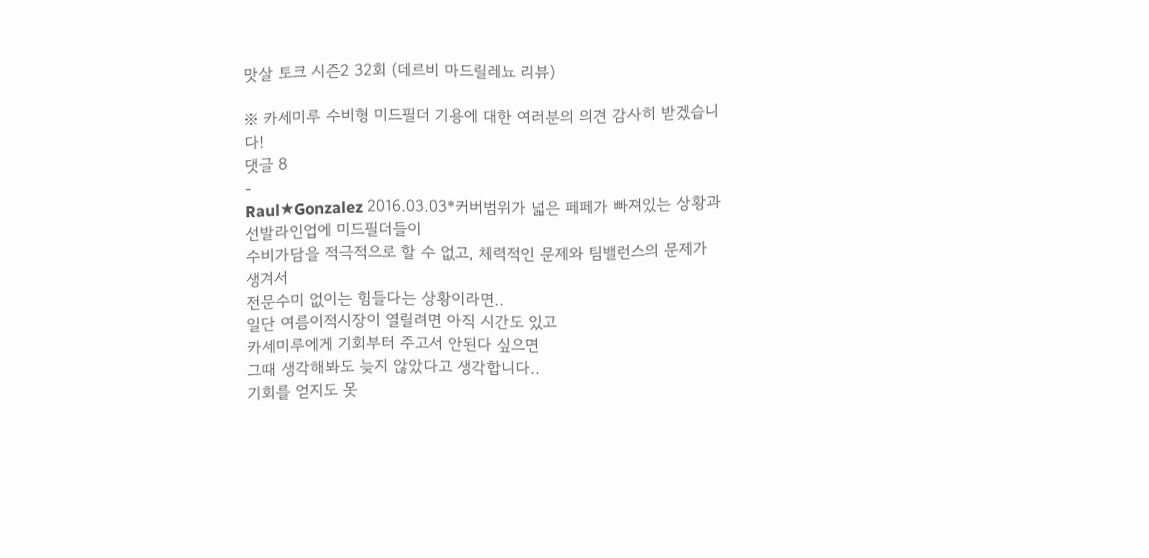맛살 토크 시즌2 32회 (데르비 마드릴레뇨 리뷰)

※ 카세미루 수비형 미드필더 기용에 대한 여러분의 의견 감사히 받겠습니다!
댓글 8
-
Raul★Gonzalez 2016.03.03*커버범위가 넓은 페페가 빠져있는 상황과 선발라인업에 미드필더들이
수비가담을 적극적으로 할 수 없고, 체력적인 문제와 팀밸런스의 문제가 생겨서
전문수미 없이는 힘들다는 상황이라면..
일단 여름이적시장이 열릴려면 아직 시간도 있고
카세미루에게 기회부터 주고서 안된다 싶으면
그때 생각해봐도 늦지 않았다고 생각합니다..
기회를 얻지도 못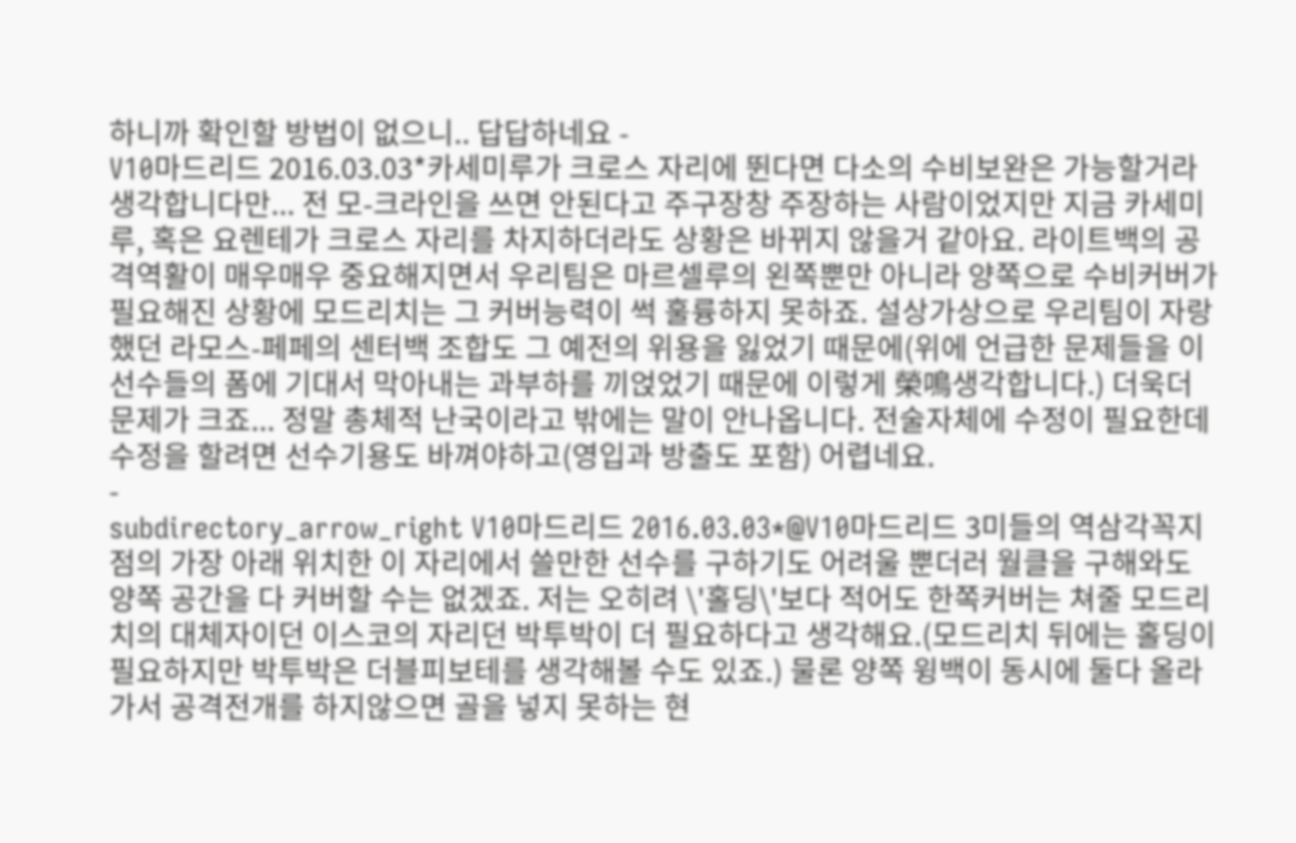하니까 확인할 방법이 없으니.. 답답하네요 -
V10마드리드 2016.03.03*카세미루가 크로스 자리에 뛴다면 다소의 수비보완은 가능할거라 생각합니다만... 전 모-크라인을 쓰면 안된다고 주구장창 주장하는 사람이었지만 지금 카세미루, 혹은 요렌테가 크로스 자리를 차지하더라도 상황은 바뀌지 않을거 같아요. 라이트백의 공격역활이 매우매우 중요해지면서 우리팀은 마르셀루의 왼쪽뿐만 아니라 양쪽으로 수비커버가 필요해진 상황에 모드리치는 그 커버능력이 썩 훌륭하지 못하죠. 설상가상으로 우리팀이 자랑했던 라모스-페페의 센터백 조합도 그 예전의 위용을 잃었기 때문에(위에 언급한 문제들을 이 선수들의 폼에 기대서 막아내는 과부하를 끼얹었기 때문에 이렇게 榮鳴생각합니다.) 더욱더 문제가 크죠... 정말 총체적 난국이라고 밖에는 말이 안나옵니다. 전술자체에 수정이 필요한데 수정을 할려면 선수기용도 바껴야하고(영입과 방출도 포함) 어렵네요.
-
subdirectory_arrow_right V10마드리드 2016.03.03*@V10마드리드 3미들의 역삼각꼭지점의 가장 아래 위치한 이 자리에서 쓸만한 선수를 구하기도 어려울 뿐더러 월클을 구해와도 양쪽 공간을 다 커버할 수는 없겠죠. 저는 오히려 \'홀딩\'보다 적어도 한쪽커버는 쳐줄 모드리치의 대체자이던 이스코의 자리던 박투박이 더 필요하다고 생각해요.(모드리치 뒤에는 홀딩이 필요하지만 박투박은 더블피보테를 생각해볼 수도 있죠.) 물론 양쪽 윙백이 동시에 둘다 올라가서 공격전개를 하지않으면 골을 넣지 못하는 현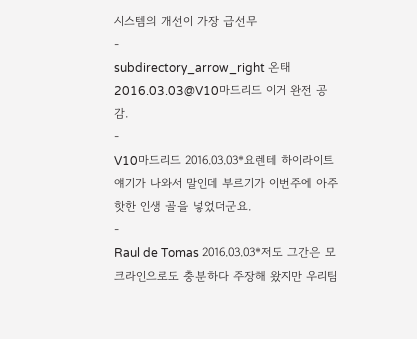시스템의 개선이 가장 급선무
-
subdirectory_arrow_right 온태 2016.03.03@V10마드리드 이거 완전 공감.
-
V10마드리드 2016.03.03*요렌테 하이라이트 얘기가 나와서 말인데 부르기가 이번주에 아주 핫한 인생 골을 넣었더군요.
-
Raul de Tomas 2016.03.03*저도 그간은 모크라인으로도 충분하다 주장해 왔지만 우리팀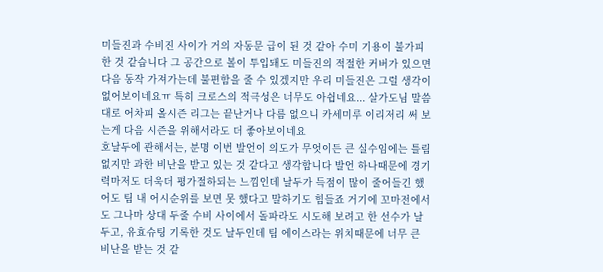미들진과 수비진 사이가 거의 자동문 급이 된 것 같아 수미 기용이 불가피한 것 같습니다 그 공간으로 볼이 투입돼도 미들진의 적절한 커버가 있으면 다음 동작 가져가는데 불편함을 줄 수 있겠지만 우리 미들진은 그럴 생각이 없어보이네요ㅠ 특히 크로스의 적극성은 너무도 아쉽네요... 살가도님 말씀대로 어차피 올시즌 리그는 끝난거나 다름 없으니 카세미루 이리저리 써 보는게 다음 시즌을 위해서라도 더 좋아보이네요
호날두에 관해서는, 분명 이번 발언이 의도가 무엇이든 큰 실수임에는 틀림없지만 과한 비난을 받고 있는 것 같다고 생각합니다 발언 하나때문에 경기력마저도 더욱더 평가절하되는 느낌인데 날두가 득점이 많이 줄어들긴 했어도 팀 내 어시순위를 보면 못 했다고 말하기도 힘들죠 거기에 꼬마전에서도 그나마 상대 두줄 수비 사이에서 돌파라도 시도해 보려고 한 선수가 날두고, 유효슈팅 기록한 것도 날두인데 팀 에이스라는 위치때문에 너무 큰 비난을 받는 것 같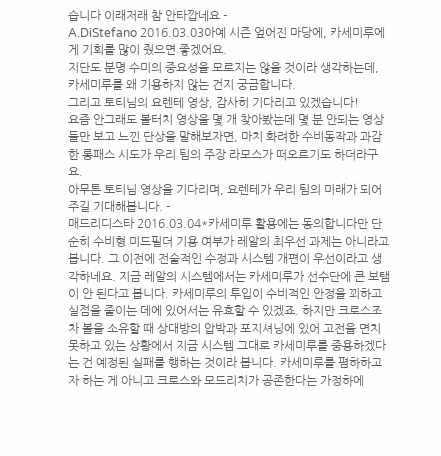습니다 이래저래 참 안타깝네요 -
A.DiStefano 2016.03.03아예 시즌 엎어진 마당에, 카세미루에게 기회를 많이 줬으면 좋겠어요.
지단도 분명 수미의 중요성을 모르지는 않을 것이라 생각하는데, 카세미루를 왜 기용하지 않는 건지 궁금합니다.
그리고 토티님의 요렌테 영상, 감사히 기다리고 있겠습니다!
요즘 안그래도 볼터치 영상을 몇 개 찾아봤는데 몇 분 안되는 영상들만 보고 느낀 단상을 말해보자면, 마치 화려한 수비동작과 과감한 롱패스 시도가 우리 팀의 주장 라모스가 떠오르기도 하더라구요.
아무튼 토티님 영상을 기다리며, 요렌테가 우리 팀의 미래가 되어주길 기대해봅니다. -
매드리디스타 2016.03.04*카세미루 활용에는 동의합니다만 단순히 수비형 미드필더 기용 여부가 레알의 최우선 과제는 아니라고 봅니다. 그 이전에 전술적인 수정과 시스템 개편이 우선이라고 생각하네요. 지금 레알의 시스템에서는 카세미루가 선수단에 큰 보탬이 안 된다고 봅니다. 카세미루의 투입이 수비적인 안정을 꾀하고 실점을 줄이는 데에 있어서는 유효할 수 있겠죠. 하지만 크로스조차 볼을 소유할 때 상대방의 압박과 포지셔닝에 있어 고전을 면치 못하고 있는 상황에서 지금 시스템 그대로 카세미루를 중용하겠다는 건 예정된 실패를 행하는 것이라 봅니다. 카세미루를 폄하하고자 하는 게 아니고 크로스와 모드리치가 공존한다는 가정하에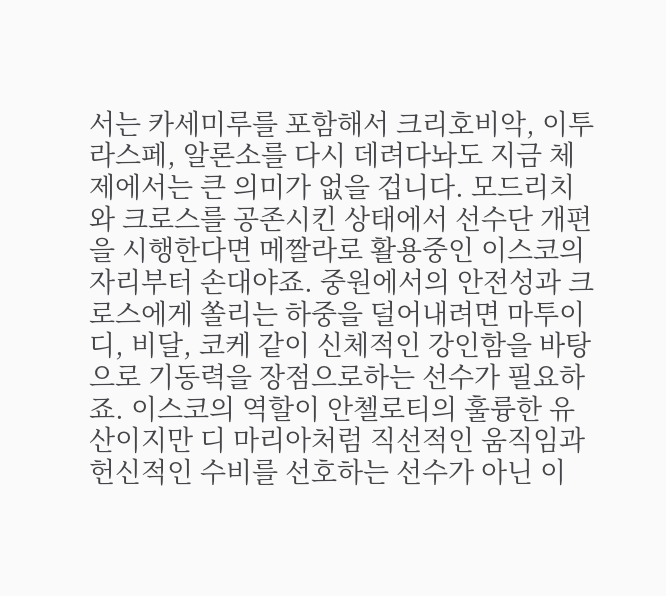서는 카세미루를 포함해서 크리호비악, 이투라스페, 알론소를 다시 데려다놔도 지금 체제에서는 큰 의미가 없을 겁니다. 모드리치와 크로스를 공존시킨 상태에서 선수단 개편을 시행한다면 메짤라로 활용중인 이스코의 자리부터 손대야죠. 중원에서의 안전성과 크로스에게 쏠리는 하중을 덜어내려면 마투이디, 비달, 코케 같이 신체적인 강인함을 바탕으로 기동력을 장점으로하는 선수가 필요하죠. 이스코의 역할이 안첼로티의 훌륭한 유산이지만 디 마리아처럼 직선적인 움직임과 헌신적인 수비를 선호하는 선수가 아닌 이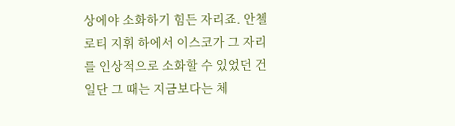상에야 소화하기 힘든 자리죠. 안첼로티 지휘 하에서 이스코가 그 자리를 인상적으로 소화할 수 있었던 건 일단 그 때는 지금보다는 체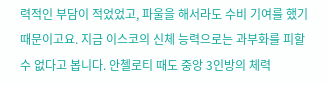력적인 부담이 적었었고, 파울을 해서라도 수비 기여를 했기 때문이고요. 지금 이스코의 신체 능력으로는 과부화를 피할 수 없다고 봅니다. 안첼로티 때도 중앙 3인방의 체력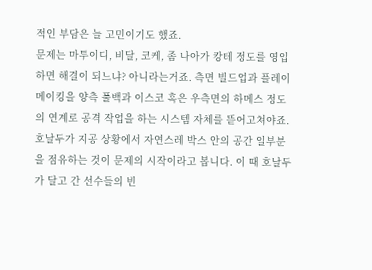적인 부담은 늘 고민이기도 했죠.
문제는 마투이디, 비달, 코케, 좀 나아가 캉테 정도를 영입하면 해결이 되느냐? 아니라는거죠. 측면 빌드업과 플레이메이킹을 양측 풀백과 이스코 혹은 우측면의 하메스 정도의 연계로 공격 작업을 하는 시스템 자체를 뜯어고쳐야죠. 호날두가 지공 상황에서 자연스레 박스 안의 공간 일부분을 점유하는 것이 문제의 시작이라고 봅니다. 이 때 호날두가 달고 간 선수들의 빈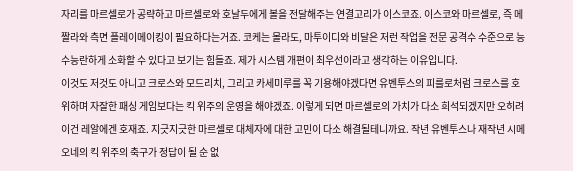자리를 마르셀로가 공략하고 마르셀로와 호날두에게 볼을 전달해주는 연결고리가 이스코죠. 이스코와 마르셀로, 즉 메짤라와 측면 플레이메이킹이 필요하다는거죠. 코케는 몰라도, 마투이디와 비달은 저런 작업을 전문 공격수 수준으로 능수능란하게 소화할 수 있다고 보기는 힘들죠. 제가 시스템 개편이 최우선이라고 생각하는 이유입니다.
이것도 저것도 아니고 크로스와 모드리치, 그리고 카세미루를 꼭 기용해야겠다면 유벤투스의 피를로처럼 크로스를 호위하며 자잘한 패싱 게임보다는 킥 위주의 운영을 해야겠죠. 이렇게 되면 마르셀로의 가치가 다소 희석되겠지만 오히려 이건 레알에겐 호재죠. 지긋지긋한 마르셀로 대체자에 대한 고민이 다소 해결될테니까요. 작년 유벤투스나 재작년 시메오네의 킥 위주의 축구가 정답이 될 순 없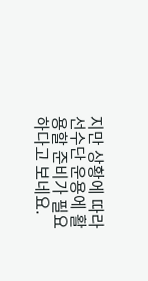지만 상황에 따라 선수단 운용에 활용할 준비가 필요하다고 보네요.